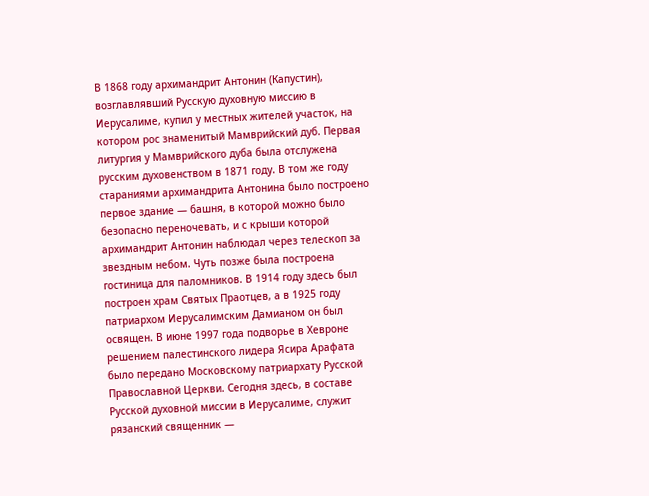В 1868 году архимандрит Антонин (Капустин), возглавлявший Русскую духовную миссию в Иерусалиме, купил у местных жителей участок, на котором рос знаменитый Мамврийский дуб. Первая литургия у Мамврийского дуба была отслужена русским духовенством в 1871 году. В том же году стараниями архимандрита Антонина было построено первое здание — башня, в которой можно было безопасно переночевать, и с крыши которой архимандрит Антонин наблюдал через телескоп за звездным небом. Чуть позже была построена гостиница для паломников. В 1914 году здесь был построен храм Святых Праотцев, а в 1925 году патриархом Иерусалимским Дамианом он был освящен. В июне 1997 года подворье в Хевроне решением палестинского лидера Ясира Арафата было передано Московскому патриархату Русской Православной Церкви. Сегодня здесь, в составе Русской духовной миссии в Иерусалиме, служит рязанский священник —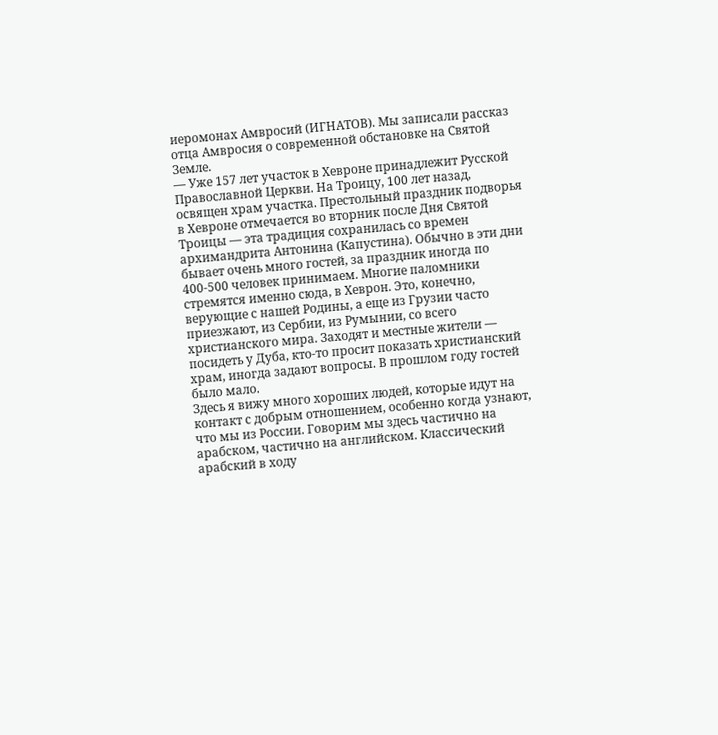иеромонах Амвросий (ИГНАТОВ). Мы записали рассказ отца Амвросия о современной обстановке на Святой Земле.
— Уже 157 лет участок в Хевроне принадлежит Русской Православной Церкви. На Троицу, 100 лет назад, освящен храм участка. Престольный праздник подворья в Хевроне отмечается во вторник после Дня Святой Троицы — эта традиция сохранилась со времен архимандрита Антонина (Капустина). Обычно в эти дни бывает очень много гостей, за праздник иногда по 400-500 человек принимаем. Многие паломники стремятся именно сюда, в Хеврон. Это, конечно, верующие с нашей Родины, а еще из Грузии часто приезжают, из Сербии, из Румынии, со всего христианского мира. Заходят и местные жители — посидеть у Дуба, кто-то просит показать христианский храм, иногда задают вопросы. В прошлом году гостей было мало.
Здесь я вижу много хороших людей, которые идут на контакт с добрым отношением, особенно когда узнают, что мы из России. Говорим мы здесь частично на арабском, частично на английском. Классический арабский в ходу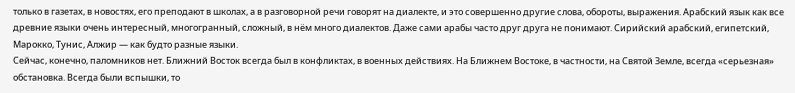только в газетах, в новостях, его преподают в школах, а в разговорной речи говорят на диалекте, и это совершенно другие слова, обороты, выражения. Арабский язык как все древние языки очень интересный, многогранный, сложный, в нём много диалектов. Даже сами арабы часто друг друга не понимают. Сирийский арабский, египетский, Марокко, Тунис, Алжир — как будто разные языки.
Сейчас, конечно, паломников нет. Ближний Восток всегда был в конфликтах, в военных действиях. На Ближнем Востоке, в частности, на Святой Земле, всегда «серьезная» обстановка. Всегда были вспышки, то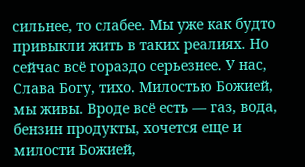сильнее, то слабее. Мы уже как будто привыкли жить в таких реалиях. Но сейчас всё гораздо серьезнее. У нас, Слава Богу, тихо. Милостью Божией, мы живы. Вроде всё есть — газ, вода, бензин продукты, хочется еще и милости Божией,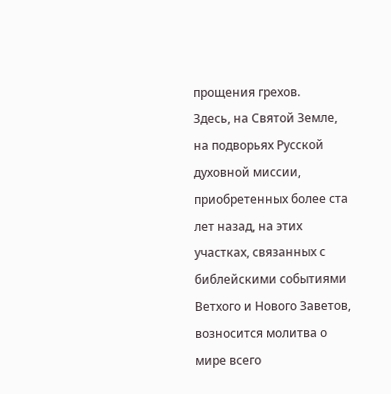прощения грехов.
Здесь, на Святой Земле, на подворьях Русской духовной миссии, приобретенных более ста лет назад, на этих участках, связанных с библейскими событиями Ветхого и Нового Заветов, возносится молитва о мире всего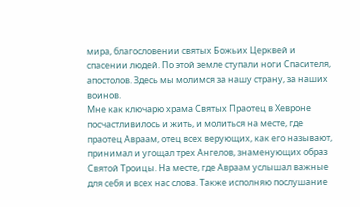мира, благословении святых Божьих Церквей и спасении людей. По этой земле ступали ноги Спасителя, апостолов. Здесь мы молимся за нашу страну, за наших воинов.
Мне как ключарю храма Святых Праотец в Хевроне посчастливилось и жить, и молиться на месте, где праотец Авраам, отец всех верующих, как его называют, принимал и угощал трех Ангелов, знаменующих образ Святой Троицы. На месте, где Авраам услышал важные для себя и всех нас слова. Также исполняю послушание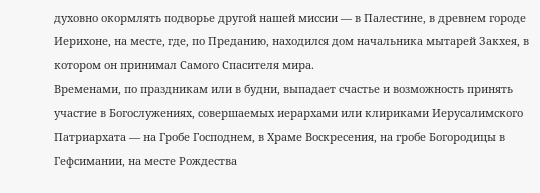духовно окормлять подворье другой нашей миссии — в Палестине, в древнем городе Иерихоне, на месте, где, по Преданию, находился дом начальника мытарей Закхея, в котором он принимал Самого Спасителя мира.
Временами, по праздникам или в будни, выпадает счастье и возможность принять участие в Богослужениях, совершаемых иерархами или клириками Иерусалимского Патриархата — на Гробе Господнем, в Храме Воскресения, на гробе Богородицы в Гефсимании, на месте Рождества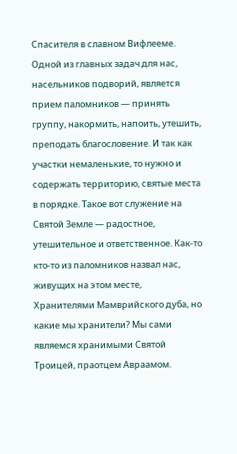Спасителя в славном Вифлееме. Одной из главных задач для нас, насельников подворий, является прием паломников — принять группу, накормить, напоить, утешить, преподать благословение. И так как участки немаленькие, то нужно и содержать территорию, святые места в порядке. Такое вот служение на Святой Земле — радостное, утешительное и ответственное. Как-то кто-то из паломников назвал нас, живущих на этом месте, Хранителями Мамврийского дуба, но какие мы хранители? Мы сами являемся хранимыми Святой Троицей, праотцем Авраамом.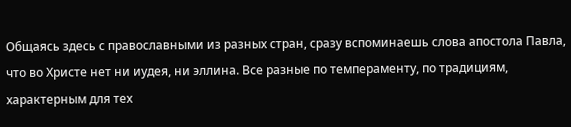Общаясь здесь с православными из разных стран, сразу вспоминаешь слова апостола Павла, что во Христе нет ни иудея, ни эллина. Все разные по темпераменту, по традициям, характерным для тех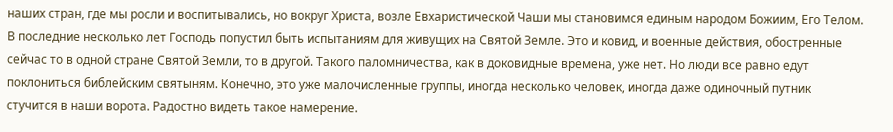наших стран, где мы росли и воспитывались, но вокруг Христа, возле Евхаристической Чаши мы становимся единым народом Божиим, Его Телом.
В последние несколько лет Господь попустил быть испытаниям для живущих на Святой Земле. Это и ковид, и военные действия, обостренные сейчас то в одной стране Святой Земли, то в другой. Такого паломничества, как в доковидные времена, уже нет. Но люди все равно едут поклониться библейским святыням. Конечно, это уже малочисленные группы, иногда несколько человек, иногда даже одиночный путник стучится в наши ворота. Радостно видеть такое намерение.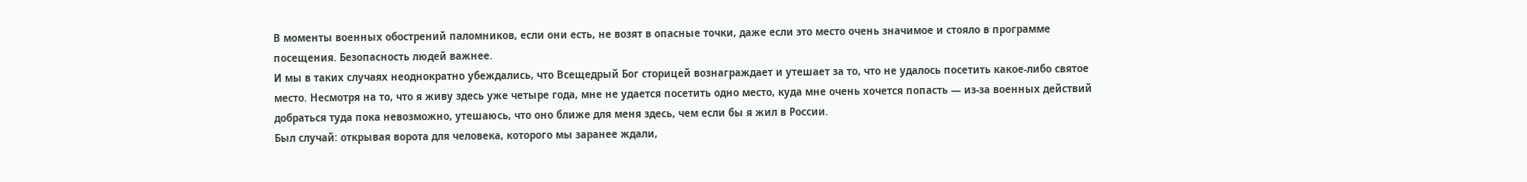В моменты военных обострений паломников, если они есть, не возят в опасные точки, даже если это место очень значимое и стояло в программе посещения. Безопасность людей важнее.
И мы в таких случаях неоднократно убеждались, что Всещедрый Бог сторицей вознаграждает и утешает за то, что не удалось посетить какое-либо святое место. Несмотря на то, что я живу здесь уже четыре года, мне не удается посетить одно место, куда мне очень хочется попасть — из-за военных действий добраться туда пока невозможно, утешаюсь, что оно ближе для меня здесь, чем если бы я жил в России.
Был случай: открывая ворота для человека, которого мы заранее ждали,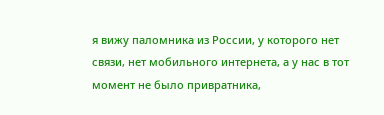я вижу паломника из России, у которого нет связи, нет мобильного интернета, а у нас в тот момент не было привратника,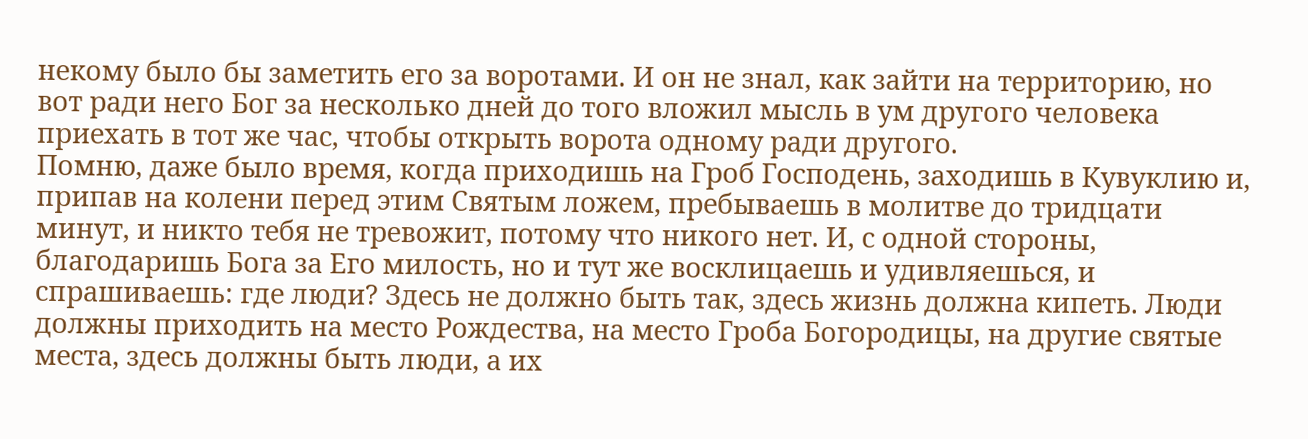некому было бы заметить его за воротами. И он не знал, как зайти на территорию, но вот ради него Бог за несколько дней до того вложил мысль в ум другого человека приехать в тот же час, чтобы открыть ворота одному ради другого.
Помню, даже было время, когда приходишь на Гроб Господень, заходишь в Кувуклию и, припав на колени перед этим Святым ложем, пребываешь в молитве до тридцати минут, и никто тебя не тревожит, потому что никого нет. И, с одной стороны, благодаришь Бога за Его милость, но и тут же восклицаешь и удивляешься, и спрашиваешь: где люди? Здесь не должно быть так, здесь жизнь должна кипеть. Люди должны приходить на место Рождества, на место Гроба Богородицы, на другие святые места, здесь должны быть люди, а их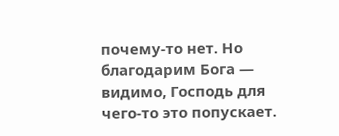почему-то нет. Но благодарим Бога — видимо, Господь для чего-то это попускает.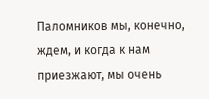Паломников мы, конечно, ждем, и когда к нам приезжают, мы очень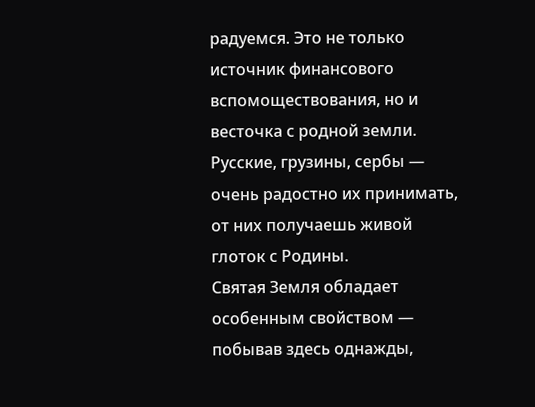радуемся. Это не только источник финансового вспомоществования, но и весточка с родной земли. Русские, грузины, сербы — очень радостно их принимать, от них получаешь живой глоток с Родины.
Святая Земля обладает особенным свойством — побывав здесь однажды,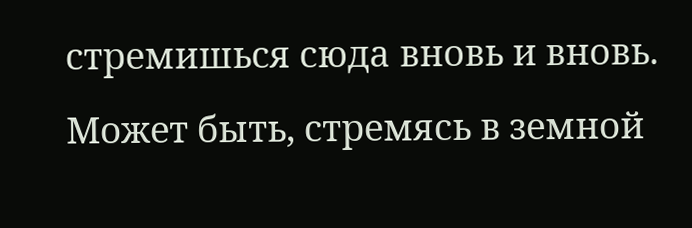стремишься сюда вновь и вновь. Может быть, стремясь в земной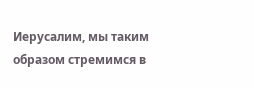Иерусалим, мы таким образом стремимся в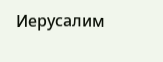Иерусалим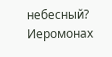небесный?
Иеромонах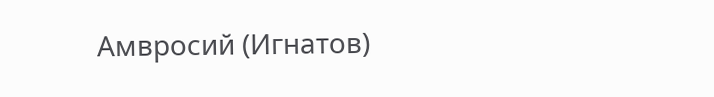Амвросий (Игнатов)